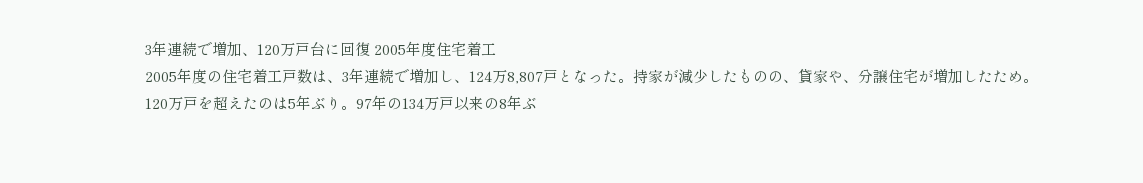3年連続で増加、120万戸台に回復 2005年度住宅着工
2005年度の住宅着工戸数は、3年連続で増加し、124万8,807戸となった。持家が減少したものの、貸家や、分譲住宅が増加したため。
120万戸を超えたのは5年ぶり。97年の134万戸以来の8年ぶ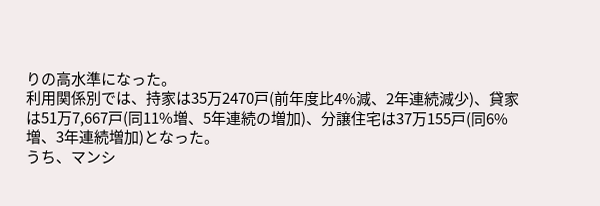りの高水準になった。
利用関係別では、持家は35万2470戸(前年度比4%減、2年連続減少)、貸家は51万7,667戸(同11%増、5年連続の増加)、分譲住宅は37万155戸(同6%増、3年連続増加)となった。
うち、マンシ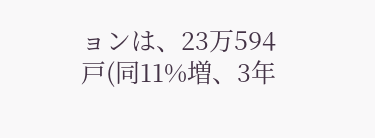ョンは、23万594戸(同11%増、3年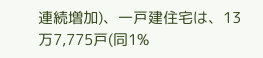連続増加)、一戸建住宅は、13万7,775戸(同1%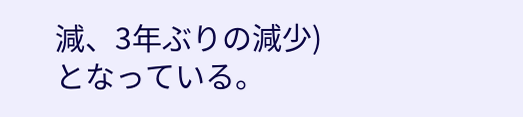減、3年ぶりの減少)となっている。